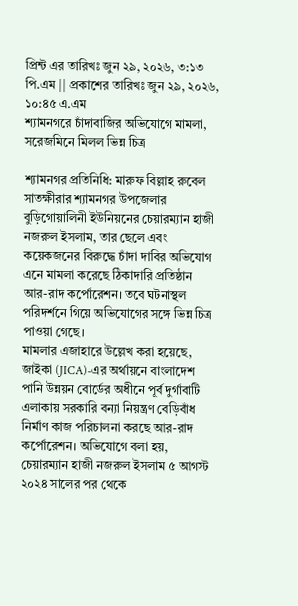প্রিন্ট এর তারিখঃ জুন ২৯, ২০২৬, ৩:১৩ পি.এম || প্রকাশের তারিখঃ জুন ২৯, ২০২৬, ১০:৪৫ এ.এম
শ্যামনগরে চাঁদাবাজির অভিযোগে মামলা, সরেজমিনে মিলল ভিন্ন চিত্র

শ্যামনগর প্রতিনিধি: মারুফ বিল্লাহ রুবেল
সাতক্ষীরার শ্যামনগর উপজেলার বুড়িগোয়ালিনী ইউনিয়নের চেয়ারম্যান হাজী নজরুল ইসলাম, তার ছেলে এবং কয়েকজনের বিরুদ্ধে চাঁদা দাবির অভিযোগ এনে মামলা করেছে ঠিকাদারি প্রতিষ্ঠান আর-রাদ কর্পোরেশন। তবে ঘটনাস্থল পরিদর্শনে গিয়ে অভিযোগের সঙ্গে ভিন্ন চিত্র পাওয়া গেছে।
মামলার এজাহারে উল্লেখ করা হয়েছে, জাইকা (JICA)-এর অর্থায়নে বাংলাদেশ পানি উন্নয়ন বোর্ডের অধীনে পূর্ব দুর্গাবাটি এলাকায় সরকারি বন্যা নিয়ন্ত্রণ বেড়িবাঁধ নির্মাণ কাজ পরিচালনা করছে আর-রাদ কর্পোরেশন। অভিযোগে বলা হয়, চেয়ারম্যান হাজী নজরুল ইসলাম ৫ আগস্ট ২০২৪ সালের পর থেকে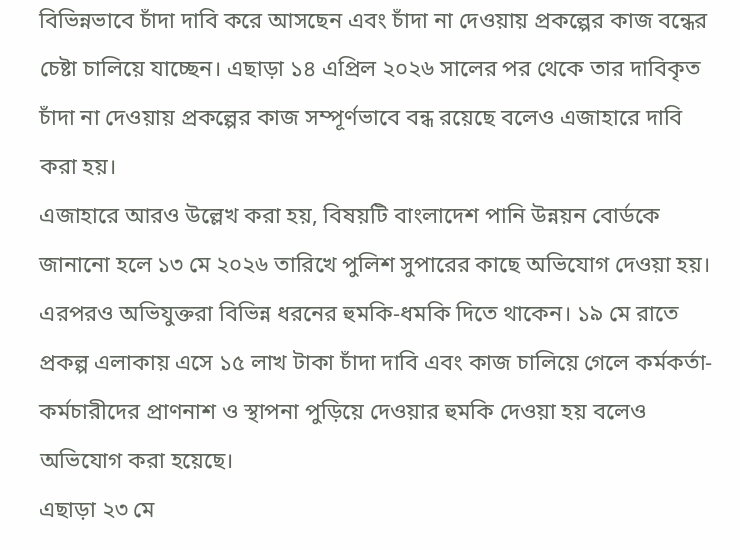বিভিন্নভাবে চাঁদা দাবি করে আসছেন এবং চাঁদা না দেওয়ায় প্রকল্পের কাজ বন্ধের চেষ্টা চালিয়ে যাচ্ছেন। এছাড়া ১৪ এপ্রিল ২০২৬ সালের পর থেকে তার দাবিকৃত চাঁদা না দেওয়ায় প্রকল্পের কাজ সম্পূর্ণভাবে বন্ধ রয়েছে বলেও এজাহারে দাবি করা হয়।
এজাহারে আরও উল্লেখ করা হয়, বিষয়টি বাংলাদেশ পানি উন্নয়ন বোর্ডকে জানানো হলে ১৩ মে ২০২৬ তারিখে পুলিশ সুপারের কাছে অভিযোগ দেওয়া হয়। এরপরও অভিযুক্তরা বিভিন্ন ধরনের হুমকি-ধমকি দিতে থাকেন। ১৯ মে রাতে প্রকল্প এলাকায় এসে ১৫ লাখ টাকা চাঁদা দাবি এবং কাজ চালিয়ে গেলে কর্মকর্তা-কর্মচারীদের প্রাণনাশ ও স্থাপনা পুড়িয়ে দেওয়ার হুমকি দেওয়া হয় বলেও অভিযোগ করা হয়েছে।
এছাড়া ২৩ মে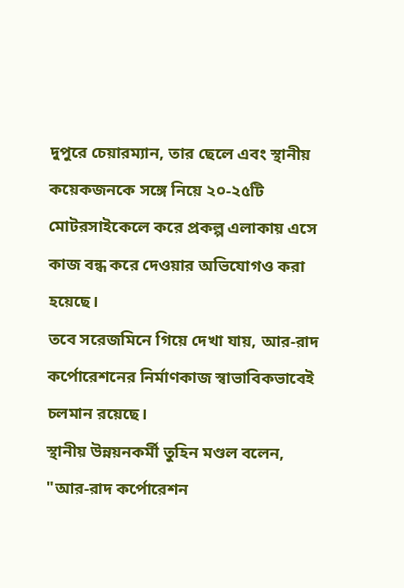দুপুরে চেয়ারম্যান, তার ছেলে এবং স্থানীয় কয়েকজনকে সঙ্গে নিয়ে ২০-২৫টি মোটরসাইকেলে করে প্রকল্প এলাকায় এসে কাজ বন্ধ করে দেওয়ার অভিযোগও করা হয়েছে।
তবে সরেজমিনে গিয়ে দেখা যায়, আর-রাদ কর্পোরেশনের নির্মাণকাজ স্বাভাবিকভাবেই চলমান রয়েছে।
স্থানীয় উন্নয়নকর্মী তুহিন মণ্ডল বলেন, "আর-রাদ কর্পোরেশন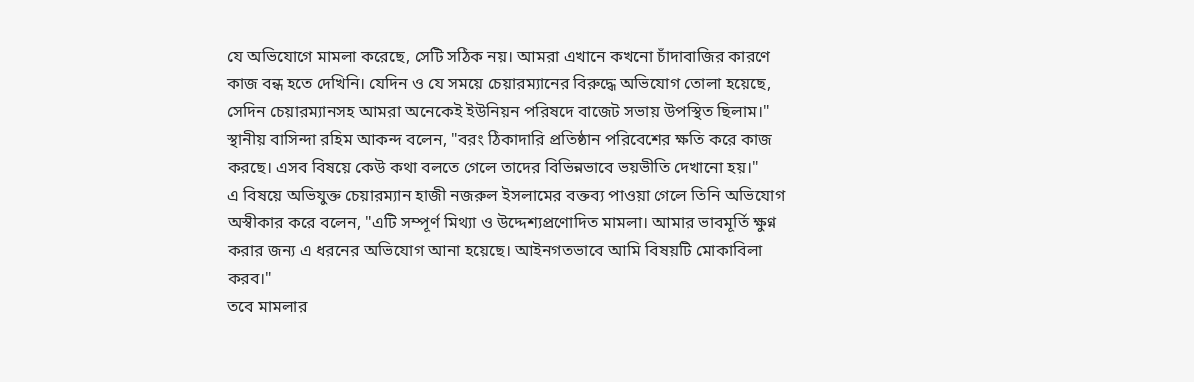যে অভিযোগে মামলা করেছে, সেটি সঠিক নয়। আমরা এখানে কখনো চাঁদাবাজির কারণে কাজ বন্ধ হতে দেখিনি। যেদিন ও যে সময়ে চেয়ারম্যানের বিরুদ্ধে অভিযোগ তোলা হয়েছে, সেদিন চেয়ারম্যানসহ আমরা অনেকেই ইউনিয়ন পরিষদে বাজেট সভায় উপস্থিত ছিলাম।"
স্থানীয় বাসিন্দা রহিম আকন্দ বলেন, "বরং ঠিকাদারি প্রতিষ্ঠান পরিবেশের ক্ষতি করে কাজ করছে। এসব বিষয়ে কেউ কথা বলতে গেলে তাদের বিভিন্নভাবে ভয়ভীতি দেখানো হয়।"
এ বিষয়ে অভিযুক্ত চেয়ারম্যান হাজী নজরুল ইসলামের বক্তব্য পাওয়া গেলে তিনি অভিযোগ অস্বীকার করে বলেন, "এটি সম্পূর্ণ মিথ্যা ও উদ্দেশ্যপ্রণোদিত মামলা। আমার ভাবমূর্তি ক্ষুণ্ন করার জন্য এ ধরনের অভিযোগ আনা হয়েছে। আইনগতভাবে আমি বিষয়টি মোকাবিলা করব।"
তবে মামলার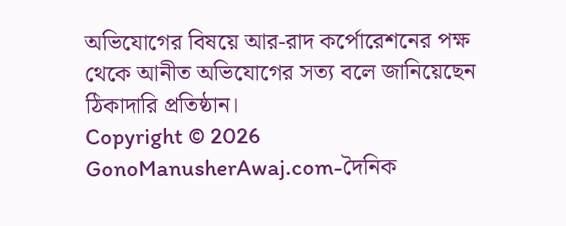অভিযোগের বিষয়ে আর-রাদ কর্পোরেশনের পক্ষ থেকে আনীত অভিযোগের সত্য বলে জানিয়েছেন ঠিকাদারি প্রতিষ্ঠান।
Copyright © 2026 GonoManusherAwaj.com-দৈনিক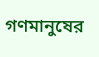গণমানুষের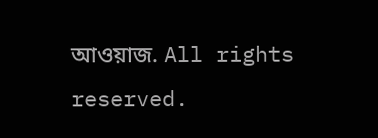আওয়াজ. All rights reserved.